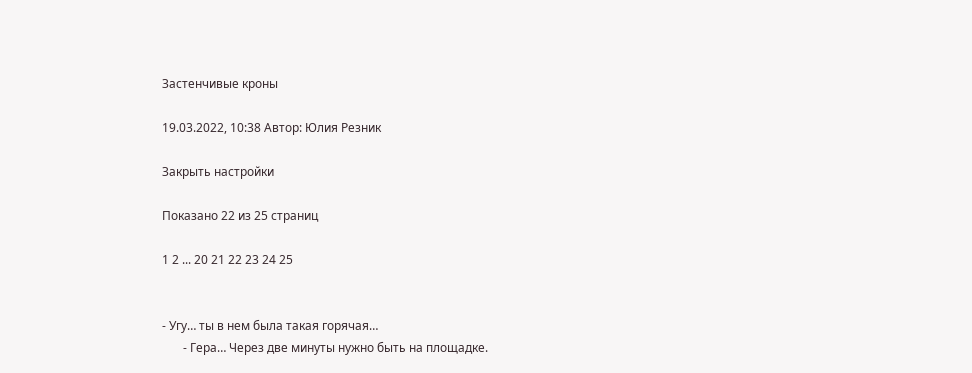Застенчивые кроны

19.03.2022, 10:38 Автор: Юлия Резник

Закрыть настройки

Показано 22 из 25 страниц

1 2 ... 20 21 22 23 24 25


- Угу… ты в нем была такая горячая…
       - Гера… Через две минуты нужно быть на площадке.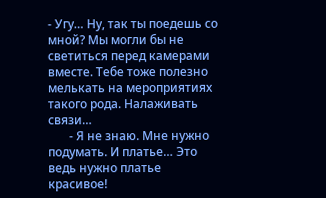- Угу… Ну, так ты поедешь со мной? Мы могли бы не светиться перед камерами вместе. Тебе тоже полезно мелькать на мероприятиях такого рода. Налаживать связи…
       - Я не знаю. Мне нужно подумать. И платье… Это ведь нужно платье красивое!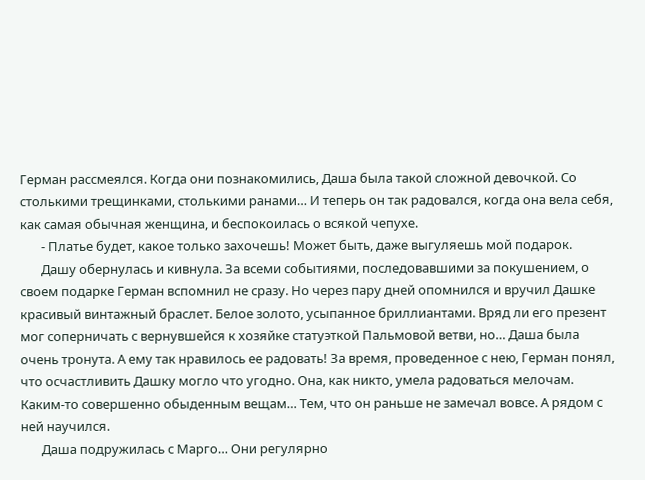Герман рассмеялся. Когда они познакомились, Даша была такой сложной девочкой. Со столькими трещинками, столькими ранами… И теперь он так радовался, когда она вела себя, как самая обычная женщина, и беспокоилась о всякой чепухе.
       - Платье будет, какое только захочешь! Может быть, даже выгуляешь мой подарок.
       Дашу обернулась и кивнула. За всеми событиями, последовавшими за покушением, о своем подарке Герман вспомнил не сразу. Но через пару дней опомнился и вручил Дашке красивый винтажный браслет. Белое золото, усыпанное бриллиантами. Вряд ли его презент мог соперничать с вернувшейся к хозяйке статуэткой Пальмовой ветви, но… Даша была очень тронута. А ему так нравилось ее радовать! За время, проведенное с нею, Герман понял, что осчастливить Дашку могло что угодно. Она, как никто, умела радоваться мелочам. Каким-то совершенно обыденным вещам… Тем, что он раньше не замечал вовсе. А рядом с ней научился.
       Даша подружилась с Марго… Они регулярно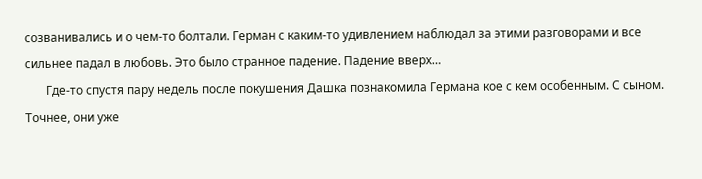созванивались и о чем-то болтали. Герман с каким-то удивлением наблюдал за этими разговорами и все сильнее падал в любовь. Это было странное падение. Падение вверх…
       Где-то спустя пару недель после покушения Дашка познакомила Германа кое с кем особенным. С сыном. Точнее, они уже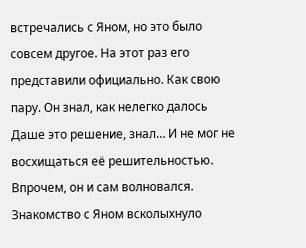встречались с Яном, но это было совсем другое. На этот раз его представили официально. Как свою пару. Он знал, как нелегко далось Даше это решение, знал… И не мог не восхищаться её решительностью. Впрочем, он и сам волновался. Знакомство с Яном всколыхнуло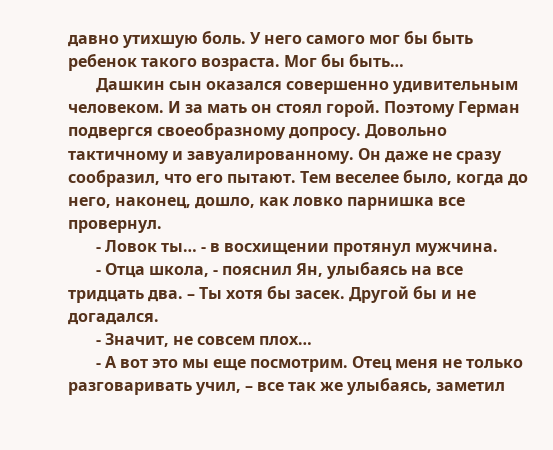давно утихшую боль. У него самого мог бы быть ребенок такого возраста. Мог бы быть…
       Дашкин сын оказался совершенно удивительным человеком. И за мать он стоял горой. Поэтому Герман подвергся своеобразному допросу. Довольно тактичному и завуалированному. Он даже не сразу сообразил, что его пытают. Тем веселее было, когда до него, наконец, дошло, как ловко парнишка все провернул.
       - Ловок ты… - в восхищении протянул мужчина.
       - Отца школа, - пояснил Ян, улыбаясь на все тридцать два. – Ты хотя бы засек. Другой бы и не догадался.
       - Значит, не совсем плох…
       - А вот это мы еще посмотрим. Отец меня не только разговаривать учил, – все так же улыбаясь, заметил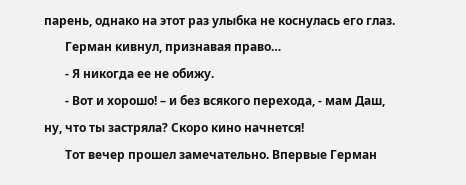парень, однако на этот раз улыбка не коснулась его глаз.
       Герман кивнул, признавая право…
       - Я никогда ее не обижу.
       - Вот и хорошо! – и без всякого перехода, - мам Даш, ну, что ты застряла? Скоро кино начнется!
       Тот вечер прошел замечательно. Впервые Герман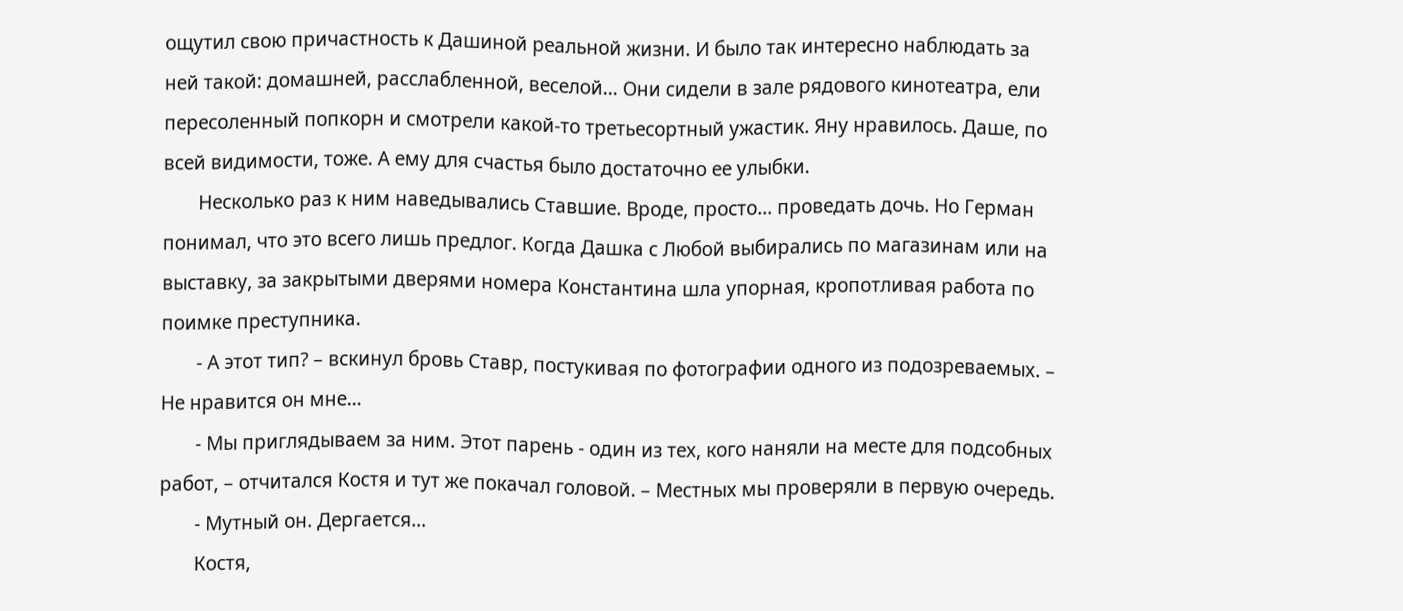ощутил свою причастность к Дашиной реальной жизни. И было так интересно наблюдать за ней такой: домашней, расслабленной, веселой… Они сидели в зале рядового кинотеатра, ели пересоленный попкорн и смотрели какой-то третьесортный ужастик. Яну нравилось. Даше, по всей видимости, тоже. А ему для счастья было достаточно ее улыбки.
       Несколько раз к ним наведывались Ставшие. Вроде, просто… проведать дочь. Но Герман понимал, что это всего лишь предлог. Когда Дашка с Любой выбирались по магазинам или на выставку, за закрытыми дверями номера Константина шла упорная, кропотливая работа по поимке преступника.
       - А этот тип? – вскинул бровь Ставр, постукивая по фотографии одного из подозреваемых. – Не нравится он мне…
       - Мы приглядываем за ним. Этот парень - один из тех, кого наняли на месте для подсобных работ, – отчитался Костя и тут же покачал головой. – Местных мы проверяли в первую очередь.
       - Мутный он. Дергается…
       Костя,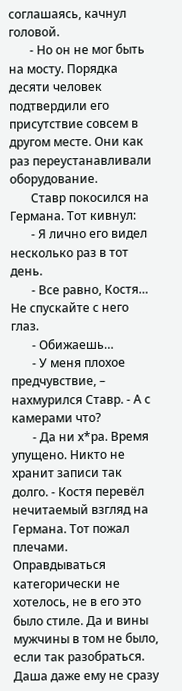соглашаясь, качнул головой.
       - Но он не мог быть на мосту. Порядка десяти человек подтвердили его присутствие совсем в другом месте. Они как раз переустанавливали оборудование.
       Ставр покосился на Германа. Тот кивнул:
       - Я лично его видел несколько раз в тот день.
       - Все равно, Костя… Не спускайте с него глаз.
       - Обижаешь…
       - У меня плохое предчувствие, – нахмурился Ставр. - А с камерами что?
       - Да ни х*ра. Время упущено. Никто не хранит записи так долго. - Костя перевёл нечитаемый взгляд на Германа. Тот пожал плечами. Оправдываться категорически не хотелось, не в его это было стиле. Да и вины мужчины в том не было, если так разобраться. Даша даже ему не сразу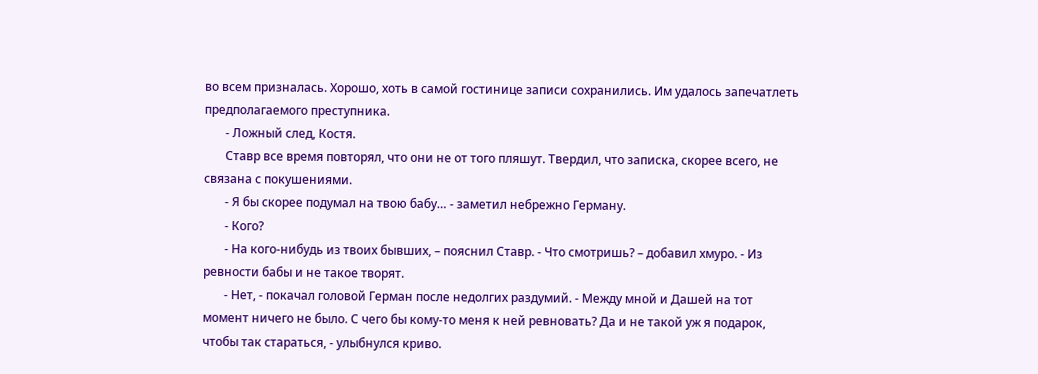во всем призналась. Хорошо, хоть в самой гостинице записи сохранились. Им удалось запечатлеть предполагаемого преступника.
       - Ложный след, Костя.
       Ставр все время повторял, что они не от того пляшут. Твердил, что записка, скорее всего, не связана с покушениями.
       - Я бы скорее подумал на твою бабу… - заметил небрежно Герману.
       - Кого?
       - На кого-нибудь из твоих бывших, – пояснил Ставр. - Что смотришь? – добавил хмуро. - Из ревности бабы и не такое творят.
       - Нет, - покачал головой Герман после недолгих раздумий. - Между мной и Дашей на тот момент ничего не было. С чего бы кому-то меня к ней ревновать? Да и не такой уж я подарок, чтобы так стараться, - улыбнулся криво.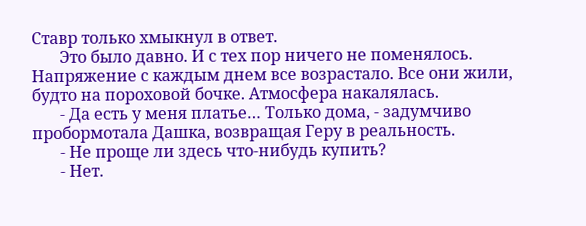Ставр только хмыкнул в ответ.
       Это было давно. И с тех пор ничего не поменялось. Напряжение с каждым днем все возрастало. Все они жили, будто на пороховой бочке. Атмосфера накалялась.
       - Да есть у меня платье… Только дома, - задумчиво пробормотала Дашка, возвращая Геру в реальность.
       - Не проще ли здесь что-нибудь купить?
       - Нет.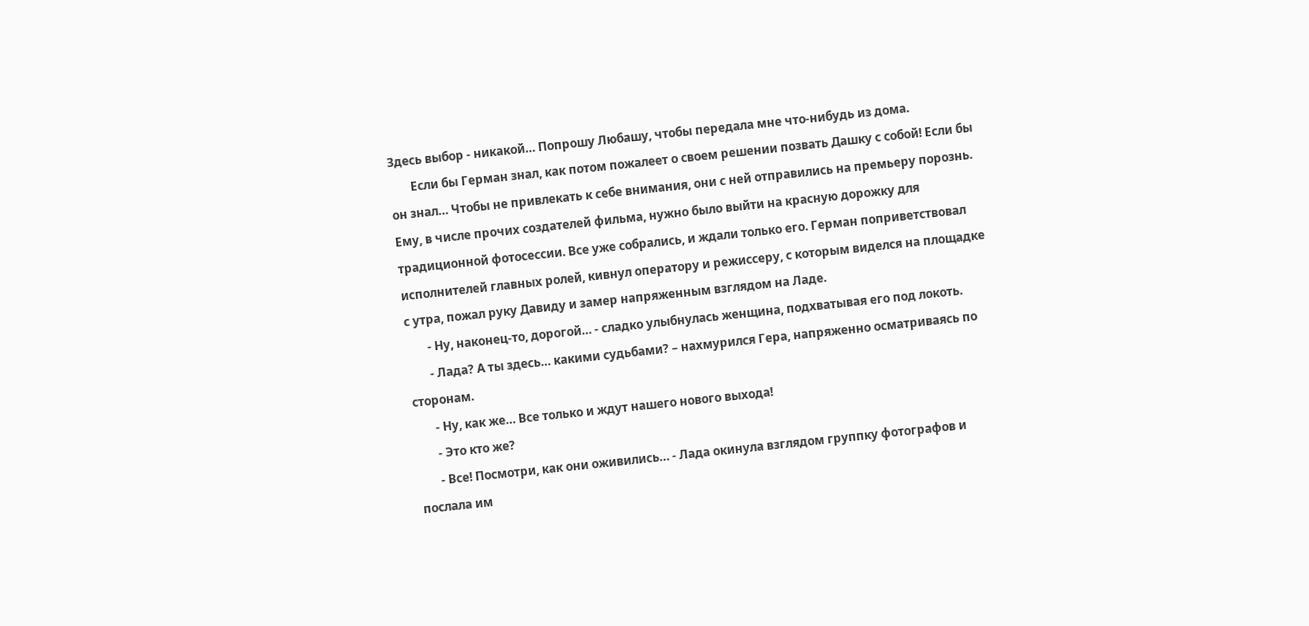Здесь выбор - никакой… Попрошу Любашу, чтобы передала мне что-нибудь из дома.
       Если бы Герман знал, как потом пожалеет о своем решении позвать Дашку с собой! Если бы он знал… Чтобы не привлекать к себе внимания, они с ней отправились на премьеру порознь. Ему, в числе прочих создателей фильма, нужно было выйти на красную дорожку для традиционной фотосессии. Все уже собрались, и ждали только его. Герман поприветствовал исполнителей главных ролей, кивнул оператору и режиссеру, с которым виделся на площадке с утра, пожал руку Давиду и замер напряженным взглядом на Ладе.
       - Ну, наконец-то, дорогой… - сладко улыбнулась женщина, подхватывая его под локоть.
       - Лада? А ты здесь… какими судьбами? – нахмурился Гера, напряженно осматриваясь по сторонам.
       - Ну, как же… Все только и ждут нашего нового выхода!
       - Это кто же?
       - Все! Посмотри, как они оживились… - Лада окинула взглядом группку фотографов и послала им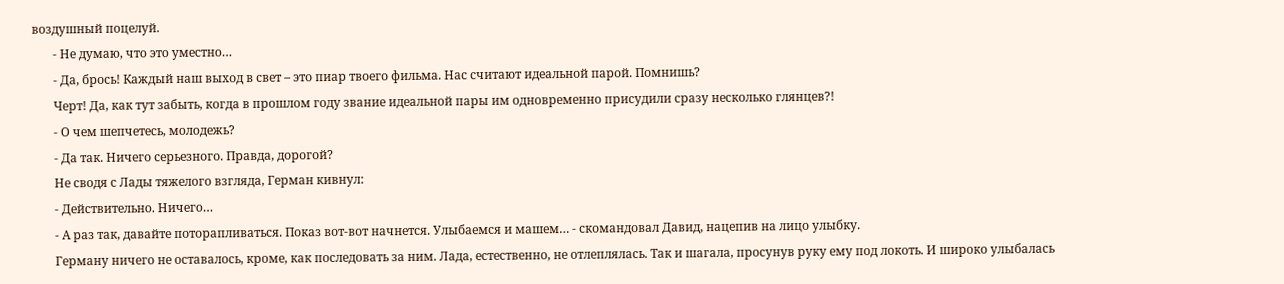воздушный поцелуй.
       - Не думаю, что это уместно…
       - Да, брось! Каждый наш выход в свет – это пиар твоего фильма. Нас считают идеальной парой. Помнишь?
       Черт! Да, как тут забыть, когда в прошлом году звание идеальной пары им одновременно присудили сразу несколько глянцев?!
       - О чем шепчетесь, молодежь?
       - Да так. Ничего серьезного. Правда, дорогой?
       Не сводя с Лады тяжелого взгляда, Герман кивнул:
       - Действительно. Ничего…
       - А раз так, давайте поторапливаться. Показ вот-вот начнется. Улыбаемся и машем… - скомандовал Давид, нацепив на лицо улыбку.
       Герману ничего не оставалось, кроме, как последовать за ним. Лада, естественно, не отлеплялась. Так и шагала, просунув руку ему под локоть. И широко улыбалась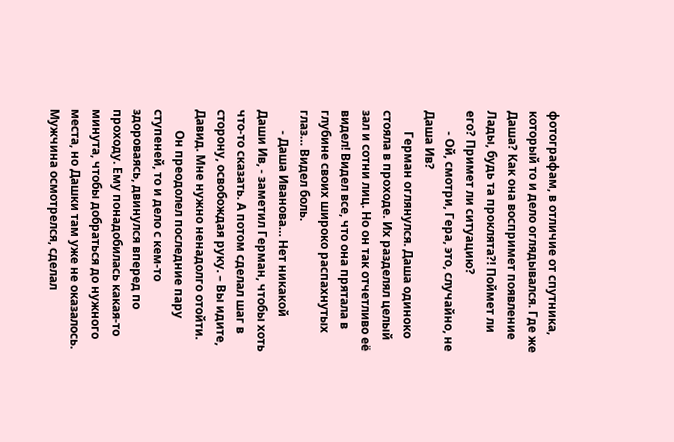фотографам, в отличие от спутника, который то и дело оглядывался. Где же Даша? Как она воспримет появление Лады, будь та проклята?! Поймет ли его? Примет ли ситуацию?
       - Ой, смотри, Гера, это, случайно, не Даша Ив?
       Герман оглянулся. Даша одиноко стояла в проходе. Их разделял целый зал и сотни лиц. Но он так отчетливо её видел! Видел все, что она прятала в глубине своих широко распахнутых глаз… Видел боль.
       - Даша Иванова… Нет никакой Даши Ив, - заметил Герман, чтобы хоть что-то сказать. А потом сделал шаг в сторону, освобождая руку. – Вы идите, Давид. Мне нужно ненадолго отойти.
       Он преодолел последние пару ступеней, то и дело с кем-то здороваясь, двинулся вперед по проходу. Ему понадобилась какая-то минута, чтобы добраться до нужного места, но Дашки там уже не оказалось. Мужчина осмотрелся, сделал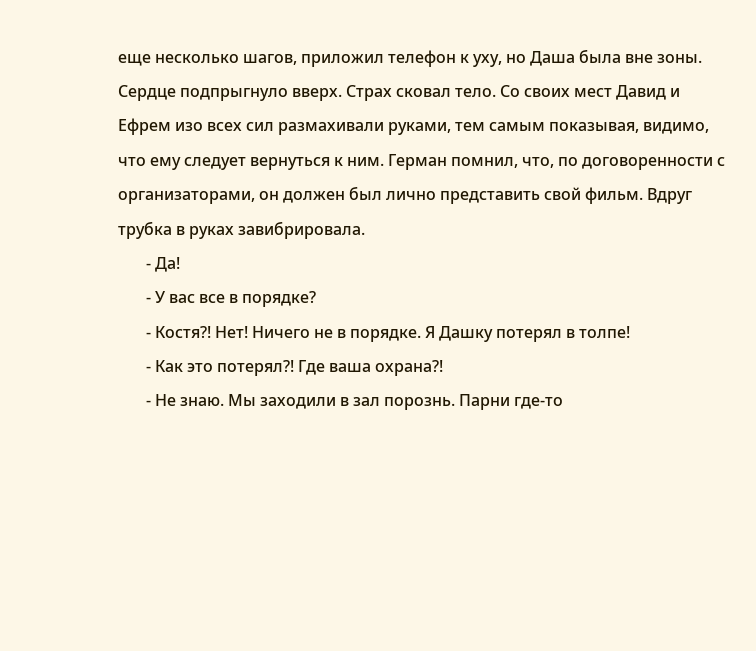еще несколько шагов, приложил телефон к уху, но Даша была вне зоны. Сердце подпрыгнуло вверх. Страх сковал тело. Со своих мест Давид и Ефрем изо всех сил размахивали руками, тем самым показывая, видимо, что ему следует вернуться к ним. Герман помнил, что, по договоренности с организаторами, он должен был лично представить свой фильм. Вдруг трубка в руках завибрировала.
       - Да!
       - У вас все в порядке?
       - Костя?! Нет! Ничего не в порядке. Я Дашку потерял в толпе!
       - Как это потерял?! Где ваша охрана?!
       - Не знаю. Мы заходили в зал порознь. Парни где-то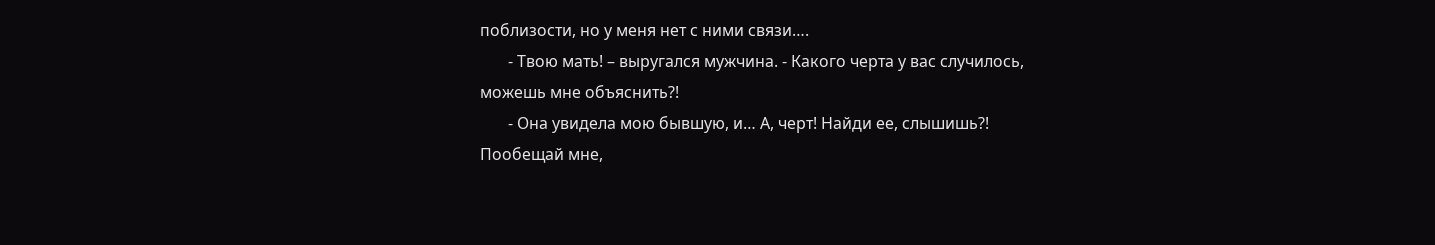поблизости, но у меня нет с ними связи….
       - Твою мать! – выругался мужчина. - Какого черта у вас случилось, можешь мне объяснить?!
       - Она увидела мою бывшую, и… А, черт! Найди ее, слышишь?! Пообещай мне,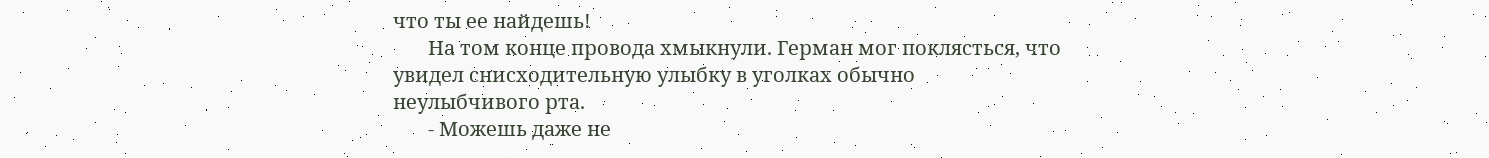что ты ее найдешь!
       На том конце провода хмыкнули. Герман мог поклясться, что увидел снисходительную улыбку в уголках обычно неулыбчивого рта.
       - Можешь даже не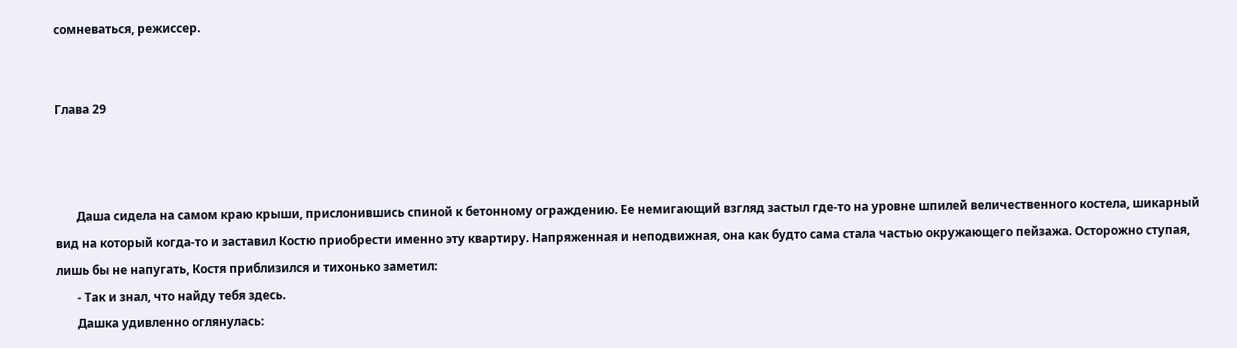сомневаться, режиссер.


Глава 29



       Даша сидела на самом краю крыши, прислонившись спиной к бетонному ограждению. Ее немигающий взгляд застыл где-то на уровне шпилей величественного костела, шикарный вид на который когда-то и заставил Костю приобрести именно эту квартиру. Напряженная и неподвижная, она как будто сама стала частью окружающего пейзажа. Осторожно ступая, лишь бы не напугать, Костя приблизился и тихонько заметил:
       - Так и знал, что найду тебя здесь.
       Дашка удивленно оглянулась: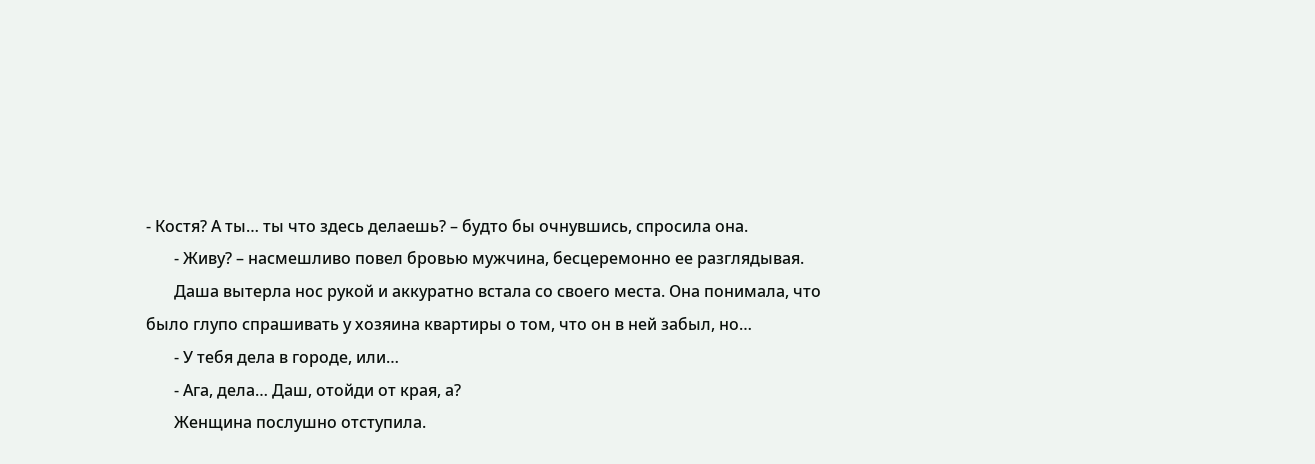- Костя? А ты… ты что здесь делаешь? – будто бы очнувшись, спросила она.
       - Живу? – насмешливо повел бровью мужчина, бесцеремонно ее разглядывая.
       Даша вытерла нос рукой и аккуратно встала со своего места. Она понимала, что было глупо спрашивать у хозяина квартиры о том, что он в ней забыл, но…
       - У тебя дела в городе, или…
       - Ага, дела… Даш, отойди от края, а?
       Женщина послушно отступила.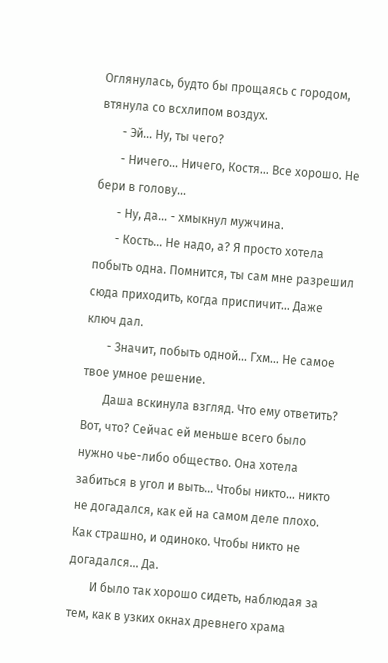Оглянулась, будто бы прощаясь с городом, втянула со всхлипом воздух.
       - Эй… Ну, ты чего?
       - Ничего… Ничего, Костя… Все хорошо. Не бери в голову…
       - Ну, да… - хмыкнул мужчина.
       - Кость… Не надо, а? Я просто хотела побыть одна. Помнится, ты сам мне разрешил сюда приходить, когда приспичит… Даже ключ дал.
       - Значит, побыть одной… Гхм… Не самое твое умное решение.
       Даша вскинула взгляд. Что ему ответить? Вот, что? Сейчас ей меньше всего было нужно чье-либо общество. Она хотела забиться в угол и выть… Чтобы никто… никто не догадался, как ей на самом деле плохо. Как страшно, и одиноко. Чтобы никто не догадался… Да.
       И было так хорошо сидеть, наблюдая за тем, как в узких окнах древнего храма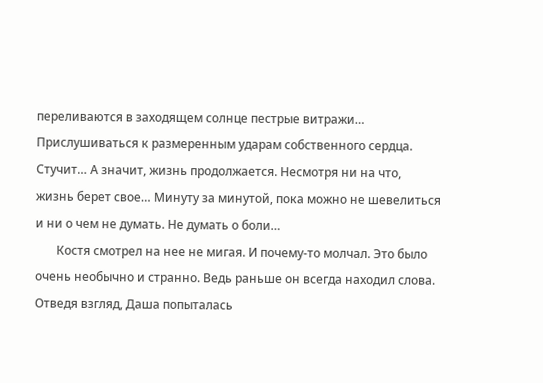переливаются в заходящем солнце пестрые витражи… Прислушиваться к размеренным ударам собственного сердца. Стучит… А значит, жизнь продолжается. Несмотря ни на что, жизнь берет свое… Минуту за минутой, пока можно не шевелиться и ни о чем не думать. Не думать о боли…
       Костя смотрел на нее не мигая. И почему-то молчал. Это было очень необычно и странно. Ведь раньше он всегда находил слова. Отведя взгляд, Даша попыталась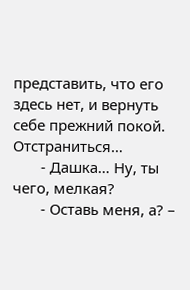представить, что его здесь нет, и вернуть себе прежний покой. Отстраниться…
       - Дашка… Ну, ты чего, мелкая?
       - Оставь меня, а? –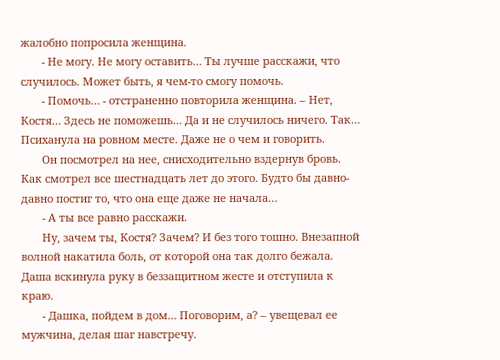жалобно попросила женщина.
       - Не могу. Не могу оставить… Ты лучше расскажи, что случилось. Может быть, я чем-то смогу помочь.
       - Помочь… - отстраненно повторила женщина. – Нет, Костя… Здесь не поможешь… Да и не случилось ничего. Так… Психанула на ровном месте. Даже не о чем и говорить.
       Он посмотрел на нее, снисходительно вздернув бровь. Как смотрел все шестнадцать лет до этого. Будто бы давно-давно постиг то, что она еще даже не начала…
       - А ты все равно расскажи.
       Ну, зачем ты, Костя? Зачем? И без того тошно. Внезапной волной накатила боль, от которой она так долго бежала. Даша вскинула руку в беззащитном жесте и отступила к краю.
       - Дашка, пойдем в дом… Поговорим, а? – увещевал ее мужчина, делая шаг навстречу.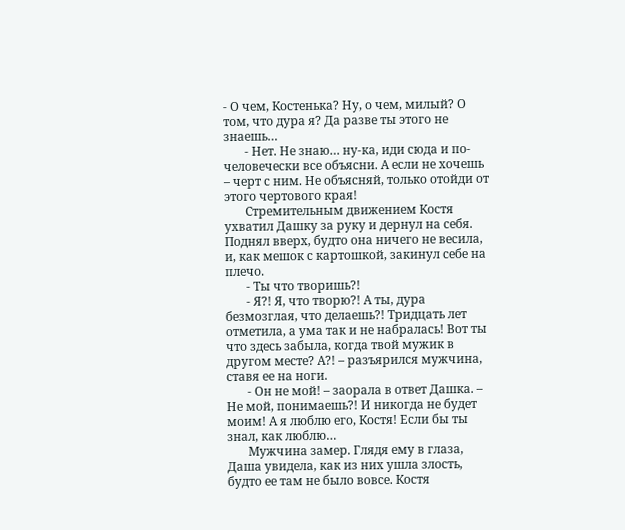- О чем, Костенька? Ну, о чем, милый? О том, что дура я? Да разве ты этого не знаешь…
       - Нет. Не знаю… ну-ка, иди сюда и по-человечески все объясни. А если не хочешь – черт с ним. Не объясняй, только отойди от этого чертового края!
       Стремительным движением Костя ухватил Дашку за руку и дернул на себя. Поднял вверх, будто она ничего не весила, и, как мешок с картошкой, закинул себе на плечо.
       - Ты что творишь?!
       - Я?! Я, что творю?! А ты, дура безмозглая, что делаешь?! Тридцать лет отметила, а ума так и не набралась! Вот ты что здесь забыла, когда твой мужик в другом месте? А?! – разъярился мужчина, ставя ее на ноги.
       - Он не мой! – заорала в ответ Дашка. – Не мой, понимаешь?! И никогда не будет моим! А я люблю его, Костя! Если бы ты знал, как люблю…
       Мужчина замер. Глядя ему в глаза, Даша увидела, как из них ушла злость, будто ее там не было вовсе. Костя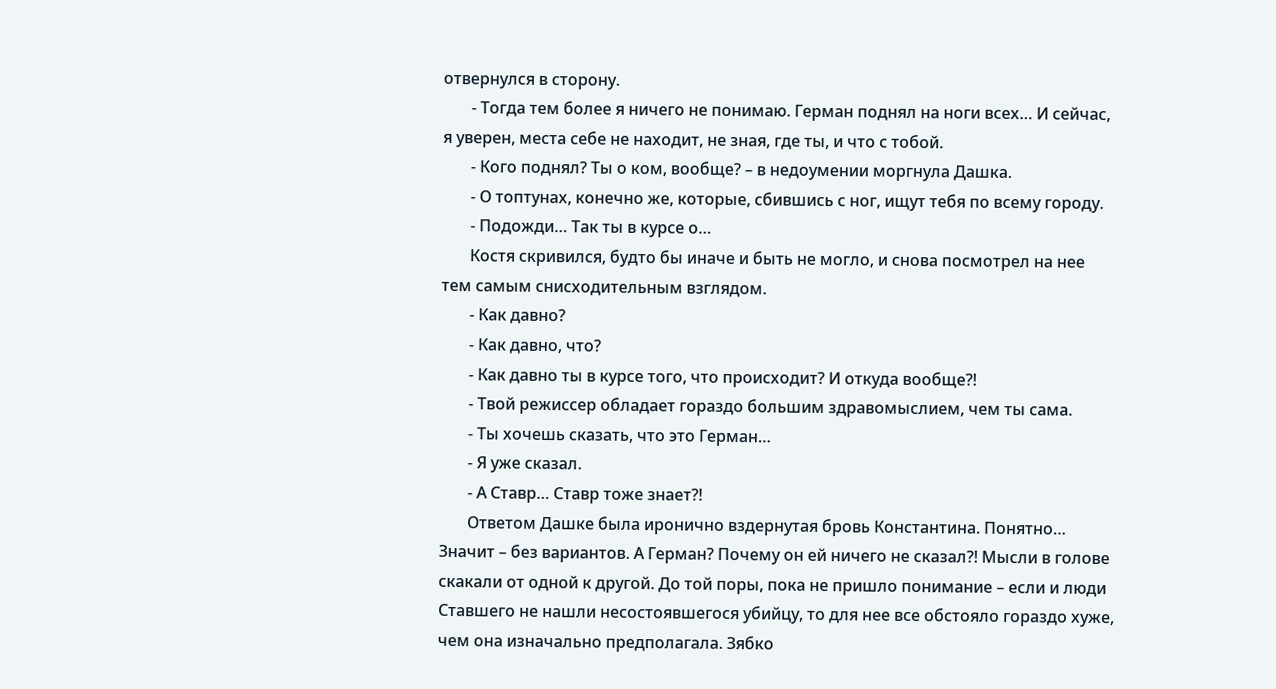отвернулся в сторону.
       - Тогда тем более я ничего не понимаю. Герман поднял на ноги всех… И сейчас, я уверен, места себе не находит, не зная, где ты, и что с тобой.
       - Кого поднял? Ты о ком, вообще? – в недоумении моргнула Дашка.
       - О топтунах, конечно же, которые, сбившись с ног, ищут тебя по всему городу.
       - Подожди… Так ты в курсе о…
       Костя скривился, будто бы иначе и быть не могло, и снова посмотрел на нее тем самым снисходительным взглядом.
       - Как давно?
       - Как давно, что?
       - Как давно ты в курсе того, что происходит? И откуда вообще?!
       - Твой режиссер обладает гораздо большим здравомыслием, чем ты сама.
       - Ты хочешь сказать, что это Герман…
       - Я уже сказал.
       - А Ставр… Ставр тоже знает?!
       Ответом Дашке была иронично вздернутая бровь Константина. Понятно… Значит – без вариантов. А Герман? Почему он ей ничего не сказал?! Мысли в голове скакали от одной к другой. До той поры, пока не пришло понимание – если и люди Ставшего не нашли несостоявшегося убийцу, то для нее все обстояло гораздо хуже, чем она изначально предполагала. Зябко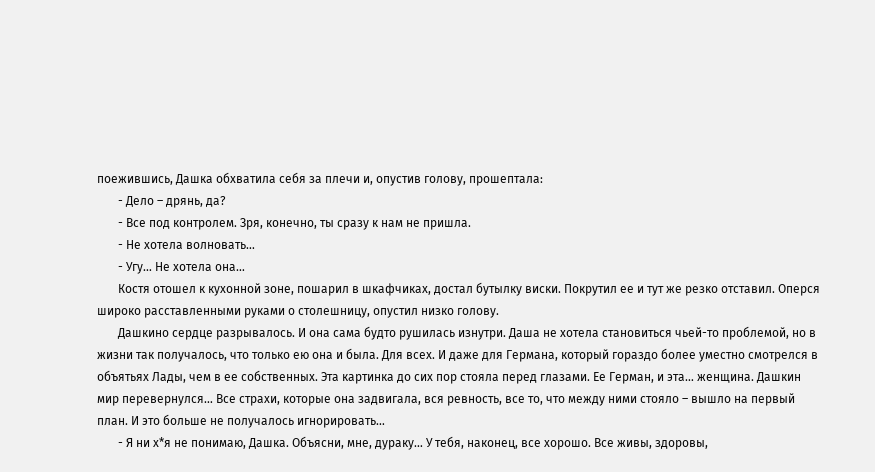поежившись, Дашка обхватила себя за плечи и, опустив голову, прошептала:
       - Дело – дрянь, да?
       - Все под контролем. Зря, конечно, ты сразу к нам не пришла.
       - Не хотела волновать…
       - Угу… Не хотела она…
       Костя отошел к кухонной зоне, пошарил в шкафчиках, достал бутылку виски. Покрутил ее и тут же резко отставил. Оперся широко расставленными руками о столешницу, опустил низко голову.
       Дашкино сердце разрывалось. И она сама будто рушилась изнутри. Даша не хотела становиться чьей-то проблемой, но в жизни так получалось, что только ею она и была. Для всех. И даже для Германа, который гораздо более уместно смотрелся в объятьях Лады, чем в ее собственных. Эта картинка до сих пор стояла перед глазами. Ее Герман, и эта… женщина. Дашкин мир перевернулся… Все страхи, которые она задвигала, вся ревность, все то, что между ними стояло – вышло на первый план. И это больше не получалось игнорировать…
       - Я ни х*я не понимаю, Дашка. Объясни, мне, дураку… У тебя, наконец, все хорошо. Все живы, здоровы,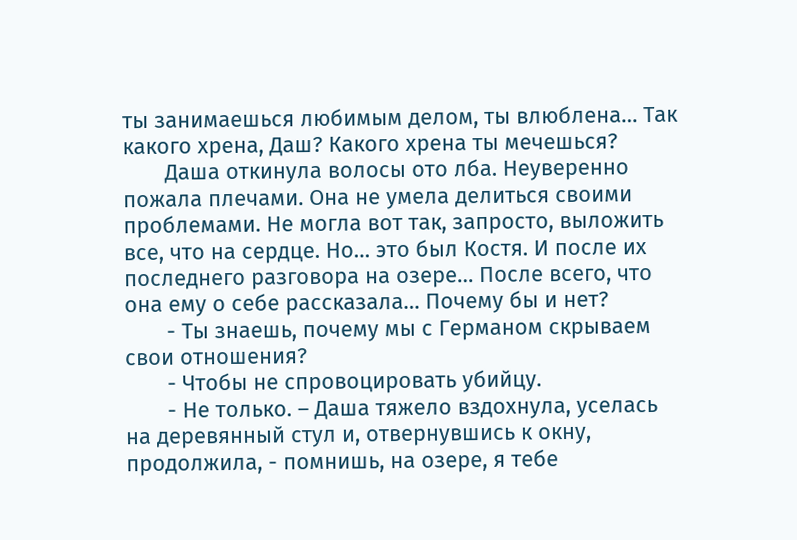ты занимаешься любимым делом, ты влюблена… Так какого хрена, Даш? Какого хрена ты мечешься?
       Даша откинула волосы ото лба. Неуверенно пожала плечами. Она не умела делиться своими проблемами. Не могла вот так, запросто, выложить все, что на сердце. Но… это был Костя. И после их последнего разговора на озере… После всего, что она ему о себе рассказала… Почему бы и нет?
       - Ты знаешь, почему мы с Германом скрываем свои отношения?
       - Чтобы не спровоцировать убийцу.
       - Не только. – Даша тяжело вздохнула, уселась на деревянный стул и, отвернувшись к окну, продолжила, - помнишь, на озере, я тебе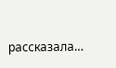рассказала…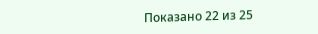Показано 22 из 25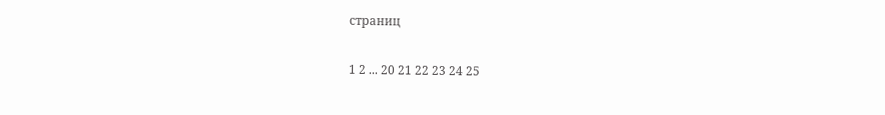страниц

1 2 ... 20 21 22 23 24 25